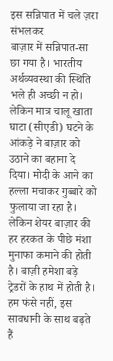इस सन्निपात में चले ज़रा संभलकर
बाज़ार में सन्निपात-सा छा गया है। भारतीय अर्थव्यवस्था की स्थिति भले ही अच्छी न हो। लेकिन मात्र चालू खाता घाटा (सीएडी) घटने के आंकड़े ने बाज़ार को उठाने का बहाना दे दिया। मोदी के आने का हल्ला मचाकर गुब्बारे को फुलाया जा रहा है। लेकिन शेयर बाज़ार की हर हरकत के पीछे मंशा मुनाफा कमाने की होती है। बाज़ी हमेशा बड़े ट्रेडरों के हाथ में होती है। हम फंसे नहीं, इस सावधानी के साथ बढ़ते हैं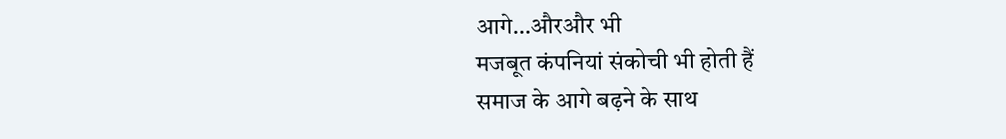आगे…औरऔर भी
मजबूत कंपनियां संकोची भी होती हैं
समाज के आगे बढ़ने के साथ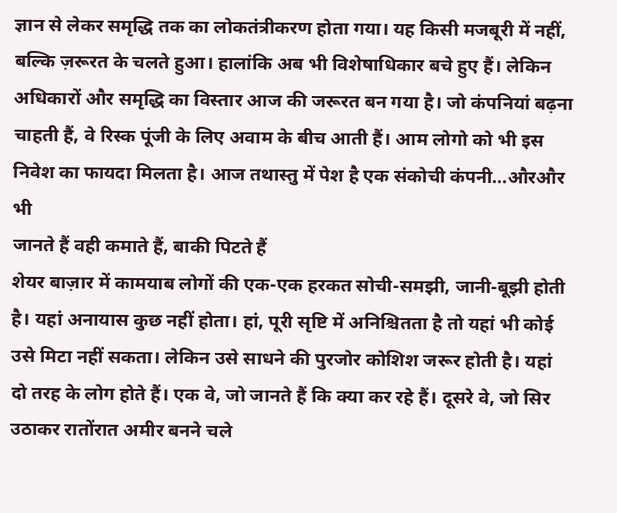ज्ञान से लेकर समृद्धि तक का लोकतंत्रीकरण होता गया। यह किसी मजबूरी में नहीं, बल्कि ज़रूरत के चलते हुआ। हालांकि अब भी विशेषाधिकार बचे हुए हैं। लेकिन अधिकारों और समृद्धि का विस्तार आज की जरूरत बन गया है। जो कंपनियां बढ़ना चाहती हैं, वे रिस्क पूंजी के लिए अवाम के बीच आती हैं। आम लोगो को भी इस निवेश का फायदा मिलता है। आज तथास्तु में पेश है एक संकोची कंपनी…औरऔर भी
जानते हैं वही कमाते हैं, बाकी पिटते हैं
शेयर बाज़ार में कामयाब लोगों की एक-एक हरकत सोची-समझी, जानी-बूझी होती है। यहां अनायास कुछ नहीं होता। हां, पूरी सृष्टि में अनिश्चितता है तो यहां भी कोई उसे मिटा नहीं सकता। लेकिन उसे साधने की पुरजोर कोशिश जरूर होती है। यहां दो तरह के लोग होते हैं। एक वे, जो जानते हैं कि क्या कर रहे हैं। दूसरे वे, जो सिर उठाकर रातोंरात अमीर बनने चले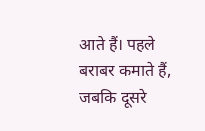आते हैं। पहले बराबर कमाते हैं, जबकि दूसरे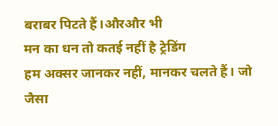बराबर पिटते हैं।औरऔर भी
मन का धन तो कतई नहीं है ट्रेडिंग
हम अक्सर जानकर नहीं, मानकर चलते हैं। जो जैसा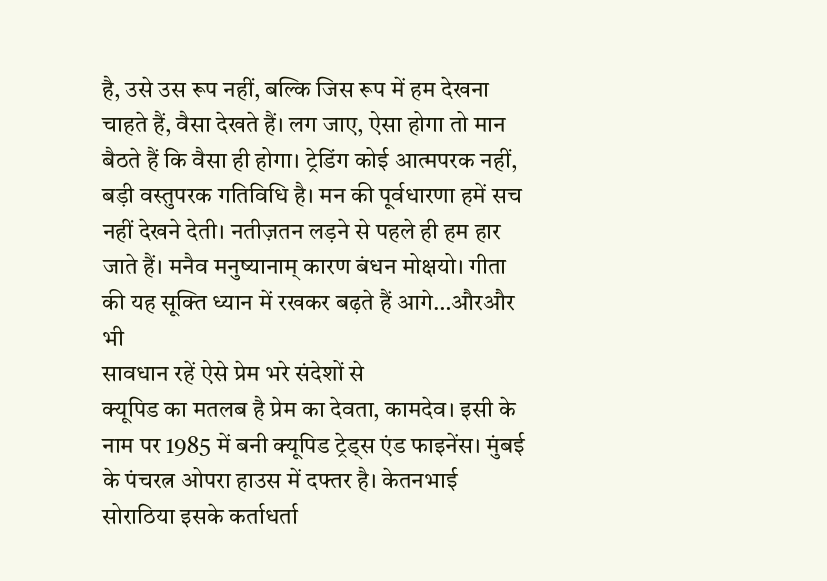है, उसे उस रूप नहीं, बल्कि जिस रूप में हम देखना चाहते हैं, वैसा देखते हैं। लग जाए, ऐसा होगा तो मान बैठते हैं कि वैसा ही होगा। ट्रेडिंग कोई आत्मपरक नहीं, बड़ी वस्तुपरक गतिविधि है। मन की पूर्वधारणा हमें सच नहीं देखने देती। नतीज़तन लड़ने से पहले ही हम हार जाते हैं। मनैव मनुष्यानाम् कारण बंधन मोक्षयो। गीता की यह सूक्ति ध्यान में रखकर बढ़ते हैं आगे…औरऔर भी
सावधान रहें ऐसे प्रेम भरे संदेशों से
क्यूपिड का मतलब है प्रेम का देवता, कामदेव। इसी के नाम पर 1985 में बनी क्यूपिड ट्रेड्स एंड फाइनेंस। मुंबई के पंचरत्न ओपरा हाउस में दफ्तर है। केतनभाई सोराठिया इसके कर्ताधर्ता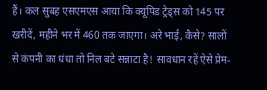हैं। कल सुबह एसएमएस आया कि क्यूपिड ट्रेड्स को 145 पर खरीदें, महीने भर में 460 तक जाएगा। अरे भाई, कैसे? सालों से कंपनी का धंधा तो निल बटे सन्नाटा है! सावधान रहें ऐसे प्रेम-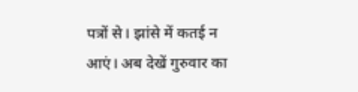पत्रों से। झांसे में कतई न आएं। अब देखें गुरुवार का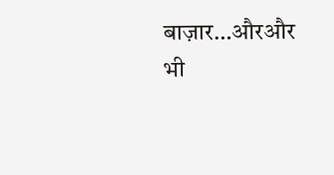बाज़ार…औरऔर भी